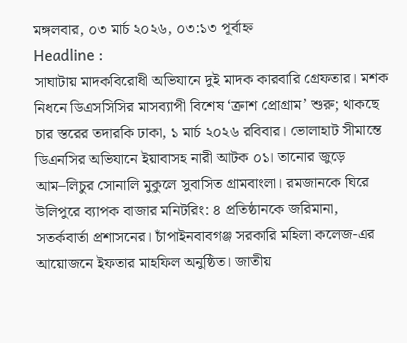মঙ্গলবার, ০৩ মার্চ ২০২৬, ০৩:১৩ পূর্বাহ্ন
Headline :
সাঘাটায় মাদকবিরোধী অভিযানে দুই মাদক কারবারি গ্রেফতার। মশক নিধনে ডিএসসিসির মাসব্যাপী বিশেষ ‘ক্রাশ প্রোগ্রাম’ শুরু; থাকছে চার স্তরের তদারকি ঢাকা, ১ মার্চ ২০২৬ রবিবার। ভোলাহাট সীমান্তে ডিএনসির অভিযানে ইয়াবাসহ নারী আটক ০১। তানোর জুড়ে আম–লিচুর সোনালি মুকুলে সুবাসিত গ্রামবাংলা। রমজানকে ঘিরে উলিপুরে ব্যাপক বাজার মনিটরিং: ৪ প্রতিষ্ঠানকে জরিমানা, সতর্কবার্তা প্রশাসনের। চাঁপাইনবাবগঞ্জ সরকারি মহিলা কলেজ-এর আয়োজনে ইফতার মাহফিল অনুষ্ঠিত। জাতীয়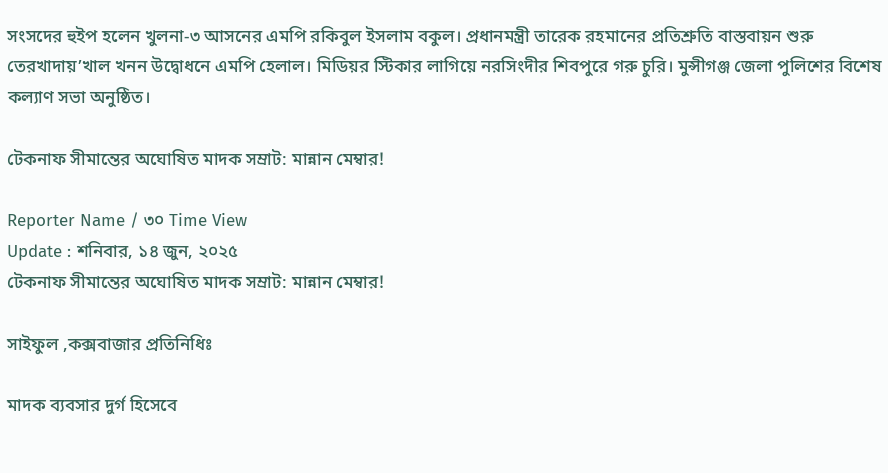সংসদের হুইপ হলেন খুলনা-৩ আসনের এমপি রকিবুল ইসলাম বকুল। প্রধানমন্ত্রী তারেক রহমানের প্রতিশ্রুতি বাস্তবায়ন শুরু তেরখাদায়’খাল খনন উদ্বোধনে এমপি হেলাল। মিডিয়র স্টিকার লাগিয়ে নরসিংদীর শিবপুরে গরু চুরি। মুন্সীগঞ্জ জেলা পুলিশের বিশেষ কল্যাণ সভা অনুষ্ঠিত।

টেকনাফ সীমান্তের অঘোষিত মাদক সম্রাট: মান্নান মেম্বার!

Reporter Name / ৩০ Time View
Update : শনিবার, ১৪ জুন, ২০২৫
টেকনাফ সীমান্তের অঘোষিত মাদক সম্রাট: মান্নান মেম্বার!

সাইফুল ,কক্সবাজার প্রতিনিধিঃ

মাদক ব্যবসার দুর্গ হিসেবে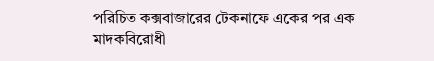পরিচিত কক্সবাজারের টেকনাফে একের পর এক মাদকবিরোধী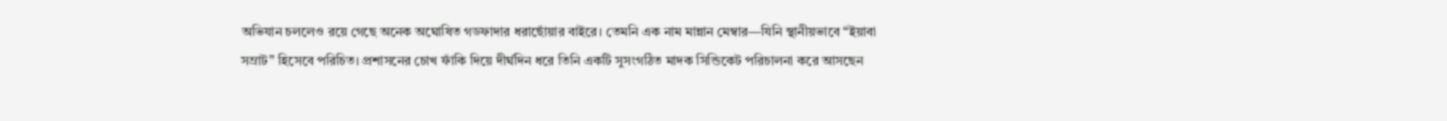অভিযান চললেও রয়ে গেছে অনেক অঘোষিত গডফাদার ধরাছোঁয়ার বাইরে। তেমনি এক নাম মান্নান মেম্বার—যিনি স্থানীয়ভাবে “ইয়াবা সম্রাট” হিসেবে পরিচিত। প্রশাসনের চোখ ফাঁকি দিয়ে দীর্ঘদিন ধরে তিনি একটি সুসংগঠিত মাদক সিন্ডিকেট পরিচালনা করে আসছেন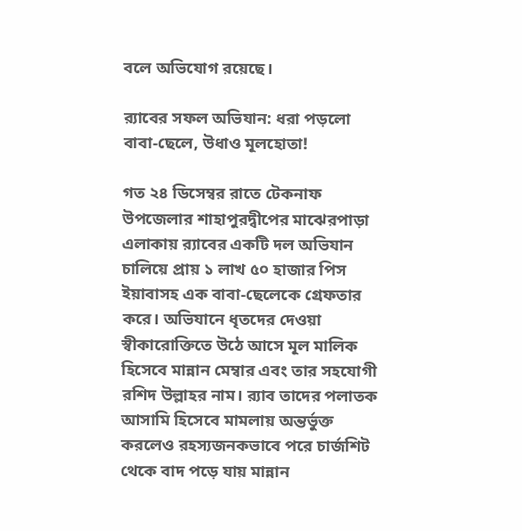বলে অভিযোগ রয়েছে।

র‍্যাবের সফল অভিযান: ধরা পড়লো বাবা-ছেলে, উধাও মূলহোতা!

গত ২৪ ডিসেম্বর রাতে টেকনাফ উপজেলার শাহাপুরদ্বীপের মাঝেরপাড়া এলাকায় র‍্যাবের একটি দল অভিযান চালিয়ে প্রায় ১ লাখ ৫০ হাজার পিস ইয়াবাসহ এক বাবা-ছেলেকে গ্রেফতার করে। অভিযানে ধৃতদের দেওয়া স্বীকারোক্তিতে উঠে আসে মূল মালিক হিসেবে মান্নান মেম্বার এবং তার সহযোগী রশিদ উল্লাহর নাম। র‍্যাব তাদের পলাতক আসামি হিসেবে মামলায় অন্তর্ভুক্ত করলেও রহস্যজনকভাবে পরে চার্জশিট থেকে বাদ পড়ে যায় মান্নান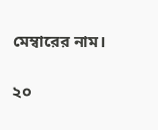মেম্বারের নাম।

২০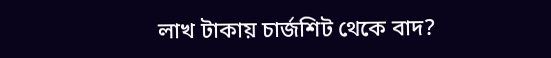লাখ টাকায় চার্জশিট থেকে বাদ?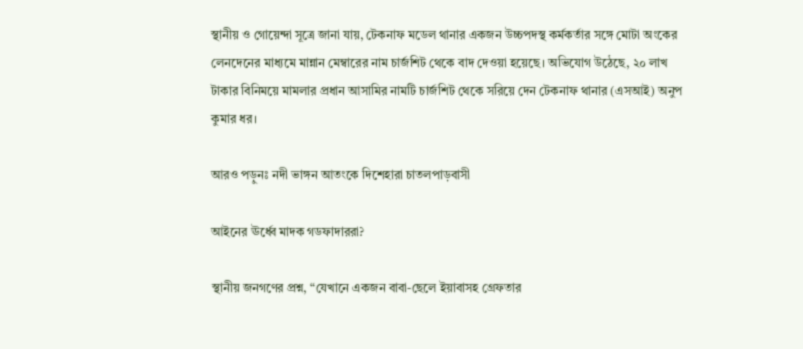স্থানীয় ও গোয়েন্দা সূত্রে জানা যায়, টেকনাফ মডেল থানার একজন উচ্চপদস্থ কর্মকর্তার সঙ্গে মোটা অংকের লেনদেনের মাধ্যমে মান্নান মেম্বারের নাম চার্জশিট থেকে বাদ দেওয়া হয়েছে। অভিযোগ উঠেছে, ২০ লাখ টাকার বিনিময়ে মামলার প্রধান আসামির নামটি চার্জশিট থেকে সরিয়ে দেন টেকনাফ থানার (এসআই) অনুপ কুমার ধর।

আরও পড়ুনঃ নদী ভাঙ্গন আতংকে দিশেহারা চাতলপাড়বাসী

আইনের ঊর্ধ্বে মাদক গডফাদাররা?

স্থানীয় জনগণের প্রশ্ন, “যেখানে একজন বাবা-ছেলে ইয়াবাসহ গ্রেফতার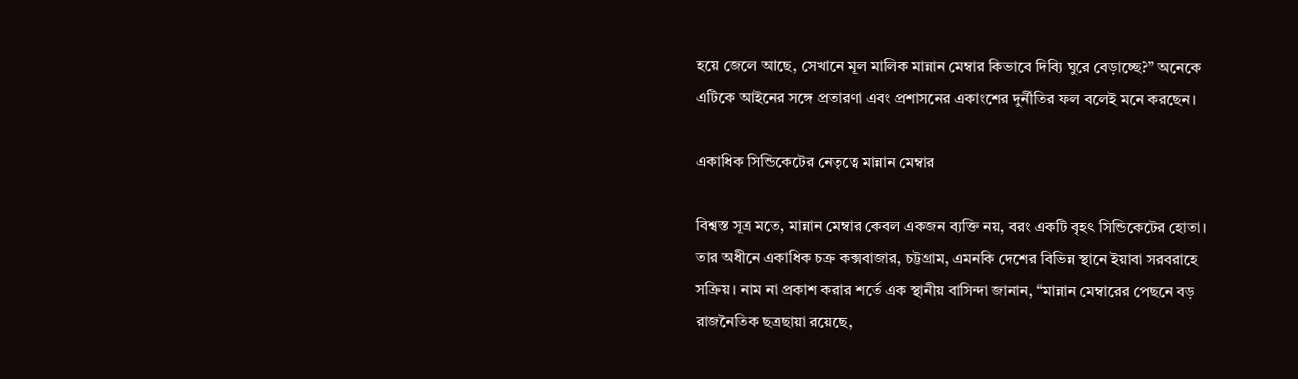হয়ে জেলে আছে, সেখানে মূল মালিক মান্নান মেম্বার কিভাবে দিব্যি ঘুরে বেড়াচ্ছে?” অনেকে এটিকে আইনের সঙ্গে প্রতারণা এবং প্রশাসনের একাংশের দুর্নীতির ফল বলেই মনে করছেন।

একাধিক সিন্ডিকেটের নেতৃত্বে মান্নান মেম্বার

বিশ্বস্ত সূত্র মতে, মান্নান মেম্বার কেবল একজন ব্যক্তি নয়, বরং একটি বৃহৎ সিন্ডিকেটের হোতা। তার অধীনে একাধিক চক্র কক্সবাজার, চট্টগ্রাম, এমনকি দেশের বিভিন্ন স্থানে ইয়াবা সরবরাহে সক্রিয়। নাম না প্রকাশ করার শর্তে এক স্থানীয় বাসিন্দা জানান, “মান্নান মেম্বারের পেছনে বড় রাজনৈতিক ছত্রছায়া রয়েছে,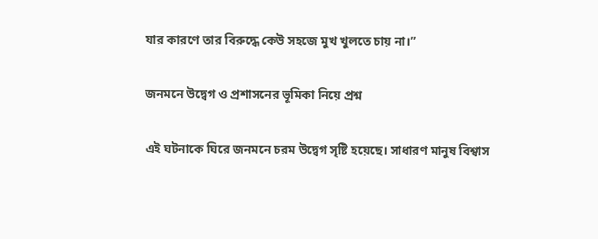যার কারণে তার বিরুদ্ধে কেউ সহজে মুখ খুলতে চায় না।”

জনমনে উদ্বেগ ও প্রশাসনের ভূমিকা নিয়ে প্রশ্ন

এই ঘটনাকে ঘিরে জনমনে চরম উদ্বেগ সৃষ্টি হয়েছে। সাধারণ মানুষ বিশ্বাস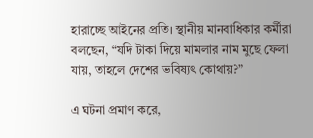হারাচ্ছে আইনের প্রতি। স্থানীয় মানবাধিকার কর্মীরা বলছেন, “যদি টাকা দিয়ে মামলার নাম মুছে ফেলা যায়, তাহলে দেশের ভবিষ্যৎ কোথায়?”

এ ঘটনা প্রমাণ করে,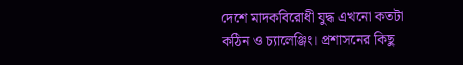দেশে মাদকবিরোধী যুদ্ধ এখনো কতটা কঠিন ও চ্যালেঞ্জিং। প্রশাসনের কিছু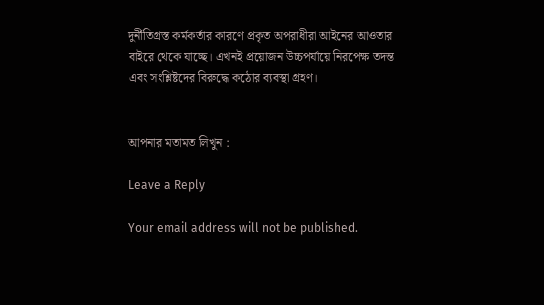দুর্নীতিগ্রস্ত কর্মকর্তার কারণে প্রকৃত অপরাধীরা আইনের আওতার বাইরে থেকে যাচ্ছে। এখনই প্রয়োজন উচ্চপর্যায়ে নিরপেক্ষ তদন্ত এবং সংশ্লিষ্টদের বিরুদ্ধে কঠোর ব্যবস্থা গ্রহণ।


আপনার মতামত লিখুন :

Leave a Reply

Your email address will not be published.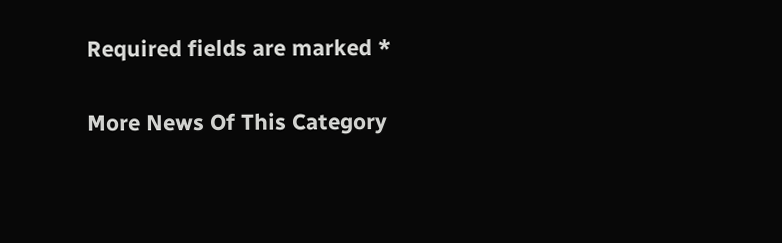Required fields are marked *

More News Of This Category